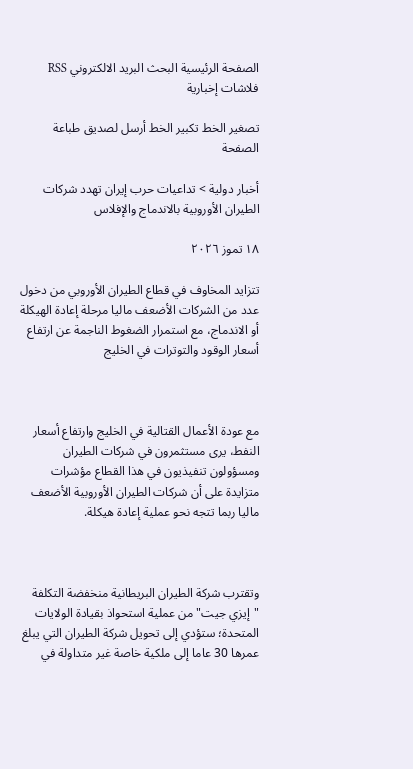الصفحة الرئيسية البحث البريد الالكتروني RSS
فلاشات إخبارية

تصغير الخط تكبير الخط أرسل لصديق طباعة الصفحة

أخبار دولية > تداعيات حرب إيران تهدد شركات الطيران الأوروبية بالاندماج والإفلاس

١٨ تموز ٢٠٢٦

تتزايد المخاوف في قطاع الطيران الأوروبي من دخول عدد من الشركات الأضعف ماليا مرحلة إعادة الهيكلة أو الاندماج، مع استمرار الضغوط الناجمة عن ارتفاع أسعار الوقود والتوترات في الخليج



مع عودة الأعمال القتالية في الخليج وارتفاع أسعار النفط، يرى مستثمرون في شركات الطيران ومسؤولون تنفيذيون في هذا القطاع مؤشرات متزايدة على أن شركات الطيران الأوروبية الأضعف ماليا ربما تتجه نحو عملية إعادة هيكلة.



وتقترب شركة الطيران البريطانية منخفضة التكلفة "إيزي جيت" من عملية استحواذ بقيادة الولايات المتحدة؛ ستؤدي إلى ‌تحويل شركة الطيران التي يبلغ عمرها 30 عاما إلى ملكية خاصة غير متداولة في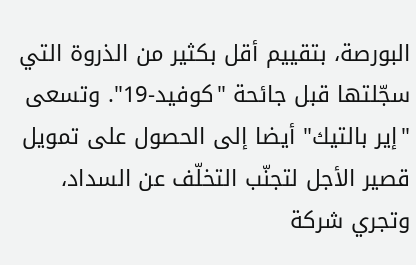البورصة، بتقييم أقل بكثير من الذروة التي سجّلتها قبل جائحة "كوفيد-19". وتسعى "إير بالتيك" أيضا إلى الحصول على تمويل قصير الأجل لتجنّب التخلّف عن السداد، وتجري شركة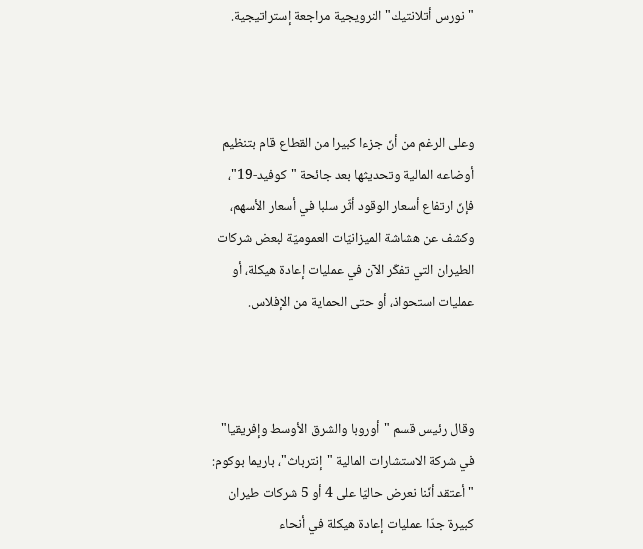"نورس أتلانتيك" النرويجية مراجعة إستراتيجية.



وعلى الرغم من أنّ جزءا كبيرا من القطاع قام بتنظيم أوضاعه المالية وتحديثها بعد جائحة "كوفيد-19"، فإنّ ارتفاع أسعار الوقود أثّر سلبا في أسعار الأسهم، وكشف عن هشاشة الميزانيّات العموميّة لبعض شركات الطيران التي تفكّر الآن في عمليات إعادة هيكلة، أو عمليات استحواذ، أو حتى الحماية من الإفلاس.



وقال رئيس قسم "أوروبا والشرق الأوسط وإفريقيا" في شركة الاستشارات المالية "إنترباث"، باريما بوكوم: "أعتقد أنّنا نعرض حاليّا على 4 أو 5 شركات طيران كبيرة جدّا عمليات إعادة هيكلة في أنحاء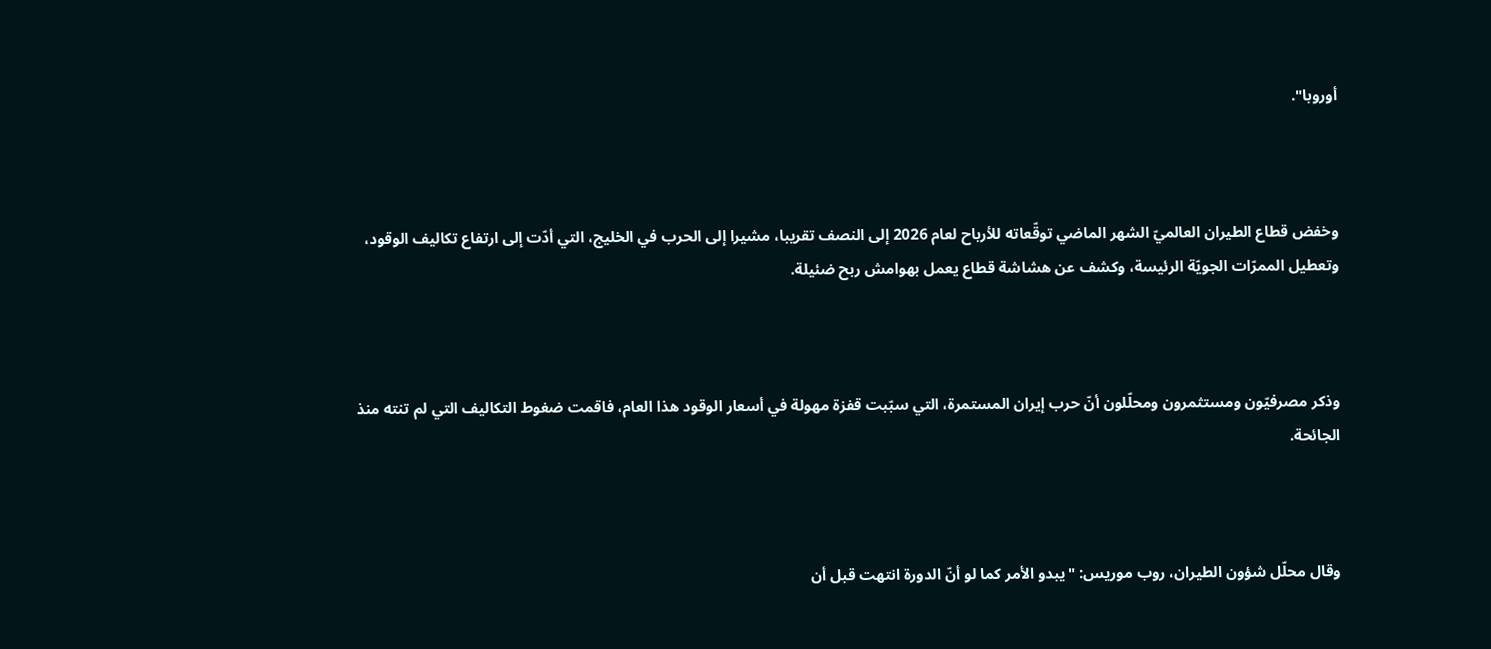أوروبا".



وخفض قطاع الطيران العالميّ الشهر الماضي توقّعاته للأرباح لعام 2026 إلى النصف تقريبا، مشيرا إلى الحرب في الخليج، التي أدّت إلى ارتفاع تكاليف الوقود، وتعطيل الممرّات الجويّة الرئيسة، وكشف عن هشاشة قطاع يعمل بهوامش ربح ضئيلة.



وذكر مصرفيّون ومستثمرون ومحلّلون أنّ حرب إيران المستمرة، التي سبّبت قفزة مهولة في أسعار الوقود هذا العام، فاقمت ضغوط التكاليف التي لم تنته منذ الجائحة.



وقال محلّل شؤون الطيران، روب موريس: "يبدو الأمر كما لو أنّ الدورة انتهت قبل أن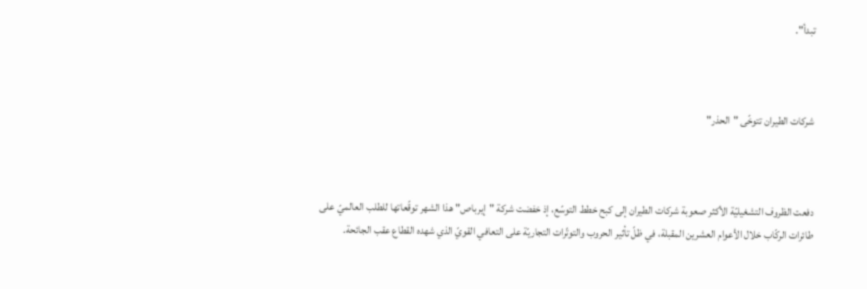تبدأ".



شركات الطيران تتوخّى "الحذر"



دفعت الظروف التشغيليّة الأكثر صعوبة شركات الطيران إلى كبح خطط التوسّع، إذ خفضت شركة "إيرباص" هذا الشهر توقّعاتها للطلب العالميّ على طائرات الركّاب خلال الأعوام العشرين المقبلة، في ظلّ تأثير الحروب والتوتّرات التجاريّة على التعافي القويّ الذي شهده القطاع عقب الجائحة.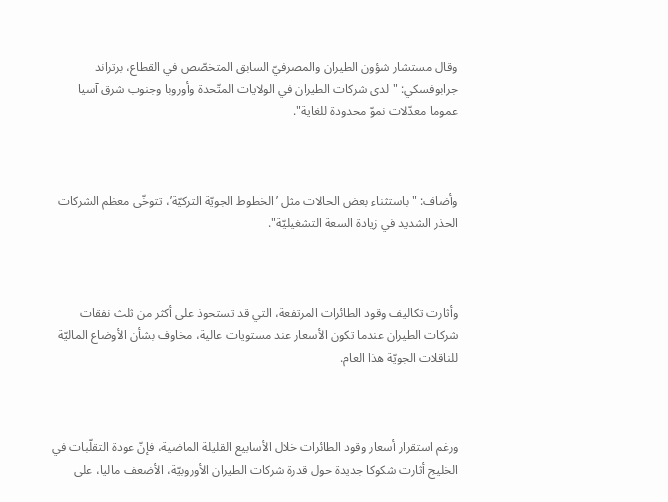وقال مستشار شؤون الطيران والمصرفيّ السابق المتخصّص في القطاع، برتراند جرابوفسكي: "لدى شركات الطيران في الولايات المتّحدة وأوروبا وجنوب شرق آسيا عموما معدّلات نموّ محدودة للغاية".



وأضاف: "باستثناء بعض الحالات مثل ’الخطوط الجويّة التركيّة’، تتوخّى معظم الشركات الحذر الشديد في زيادة السعة التشغيليّة".



وأثارت تكاليف وقود الطائرات المرتفعة، التي قد تستحوذ على أكثر من ثلث نفقات شركات الطيران عندما تكون الأسعار عند مستويات عالية، مخاوف بشأن الأوضاع الماليّة للناقلات الجويّة هذا العام.



ورغم استقرار أسعار وقود الطائرات خلال الأسابيع القليلة الماضية، فإنّ عودة التقلّبات في الخليج أثارت شكوكا جديدة حول قدرة شركات الطيران الأوروبيّة، الأضعف ماليا، على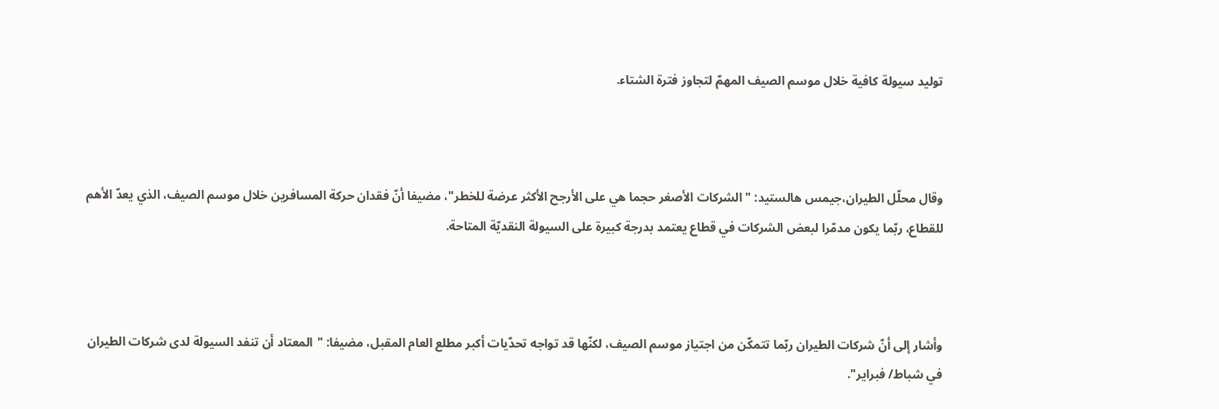توليد سيولة كافية خلال موسم الصيف المهمّ لتجاوز فترة الشتاء.



وقال محلّل الطيران،جيمس هالستيد: "الشركات الأصغر حجما هي على الأرجح الأكثر ‌عرضة للخطر"، مضيفا أنّ فقدان حركة المسافرين خلال موسم الصيف، الذي يعدّ الأهم للقطاع، ربّما يكون مدمّرا لبعض الشركات في قطاع يعتمد بدرجة كبيرة على السيولة النقديّة المتاحة.



وأشار إلى أنّ شركات الطيران ربّما تتمكّن من اجتياز موسم الصيف، لكنّها قد تواجه تحدّيات أكبر مطلع العام المقبل، مضيفا: "المعتاد أن تنفد السيولة لدى شركات الطيران في شباط/ فبراير".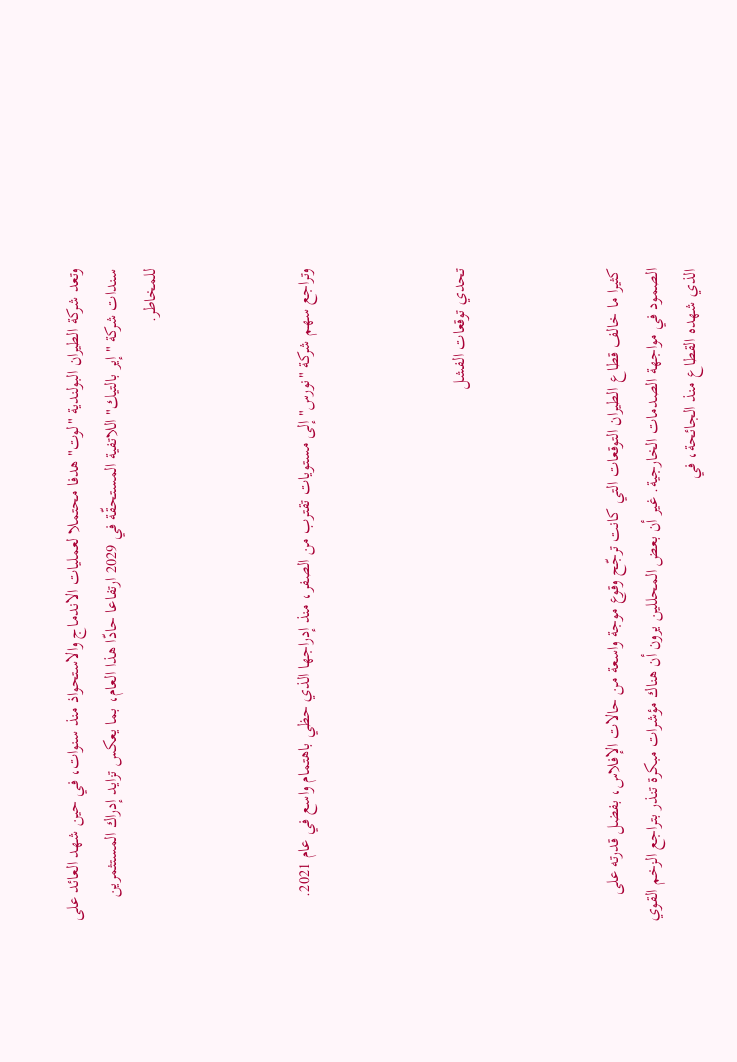وتعد شركة الطيران البولندية "لوت" هدفا محتملا لعمليات الاندماج والاستحواذ منذ سنوات، في حين شهد العائد على سندات شركة "إير بالتيك" اللاتفية المستحقّة في 2029 ارتفاعا حادّا هذا العام، بما يعكس تزايد إدراك المستثمرين للمخاطر.



وتراجع سهم شركة "نورس" إلى مستويات تقترب من الصفر، منذ إدراجها الذي حظي باهتمام واسع في عام 2021.



تحدي توقعات الفشل



كثيرا ما خالف قطاع الطيران التوقعات التي كانت ترجّح وقوع موجة واسعة من حالات الإفلاس، بفضل قدرته على الصمود في مواجهة الصدمات الخارجية. غير أن بعض المحللين يرون أن هناك مؤشرات مبكرة تنذر بتراجع الزخم القوي الذي شهده القطاع منذ الجائحة، في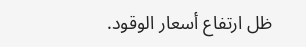ظل ارتفاع أسعار الوقود.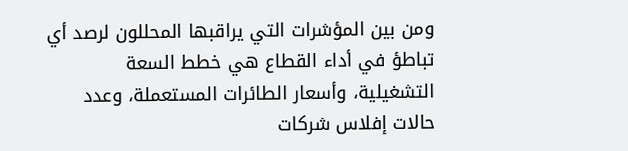ومن بين المؤشرات التي يراقبها المحللون لرصد أي تباطؤ في أداء القطاع هي خطط السعة التشغيلية، وأسعار الطائرات المستعملة، وعدد حالات إفلاس شركات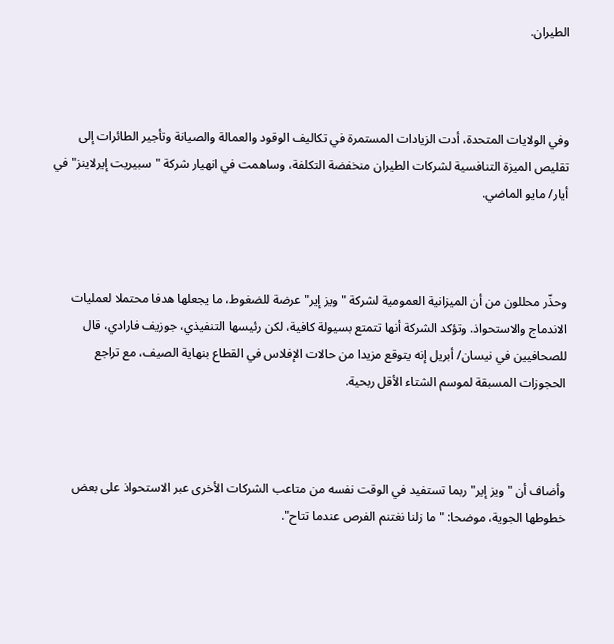الطيران.



وفي الولايات المتحدة، أدت الزيادات المستمرة في تكاليف الوقود والعمالة والصيانة وتأجير الطائرات إلى تقليص الميزة التنافسية لشركات الطيران منخفضة التكلفة، وساهمت في انهيار شركة "سبيريت إيرلاينز" في أيار/ مايو الماضي.



وحذّر محللون من أن الميزانية العمومية لشركة "ويز إير" عرضة للضغوط، ما يجعلها هدفا محتملا لعمليات الاندماج والاستحواذ. وتؤكد الشركة أنها تتمتع بسيولة كافية، لكن رئيسها التنفيذي، جوزيف فارادي، قال للصحافيين في نيسان/ أبريل إنه يتوقع مزيدا من حالات الإفلاس في القطاع بنهاية الصيف، مع تراجع الحجوزات المسبقة لموسم الشتاء الأقل ربحية.



وأضاف أن "ويز إير" ربما تستفيد في الوقت نفسه من متاعب الشركات الأخرى عبر الاستحواذ على بعض خطوطها الجوية، موضحا: "ما زلنا نغتنم الفرص عندما تتاح".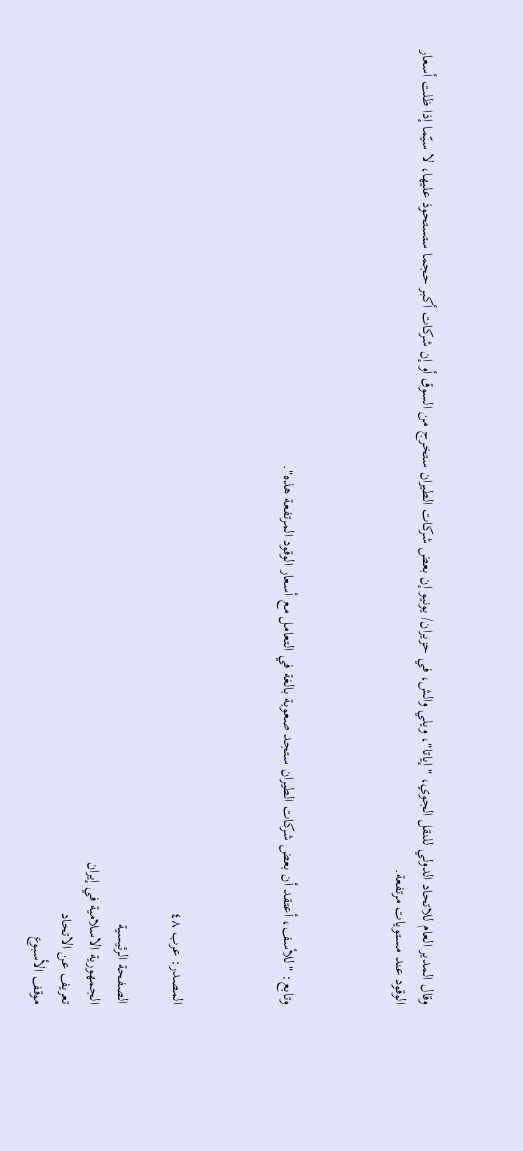وقال المدير العام للاتحاد الدولي للنقل الجوي، "إياتا"، ويلي والش، في حزيران/ يونيو إن بعض شركات الطيران ستخرج من السوق أو إن شركات أكبر حجما ستستحوذ عليها، لا سيّما إذا ظلت أسعار الوقود عند مستويات مرتفعة.



وتابع: "للأسف، أعتقد أن بعض شركات الطيران ستجد صعوبة بالغة في التعامل مع أسعار الوقود المرتفعة هذه".



المصدر: عرب ٤٨

الصفحة الرئيسية
الجمهورية الاسلامية في إيران
تعريف عن الاتحاد
موقف الأسبوع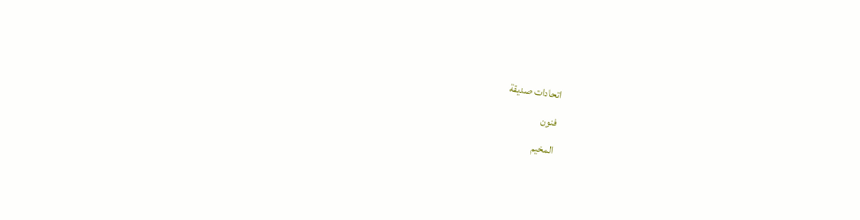اتحادات صديقة
فنون
المخيم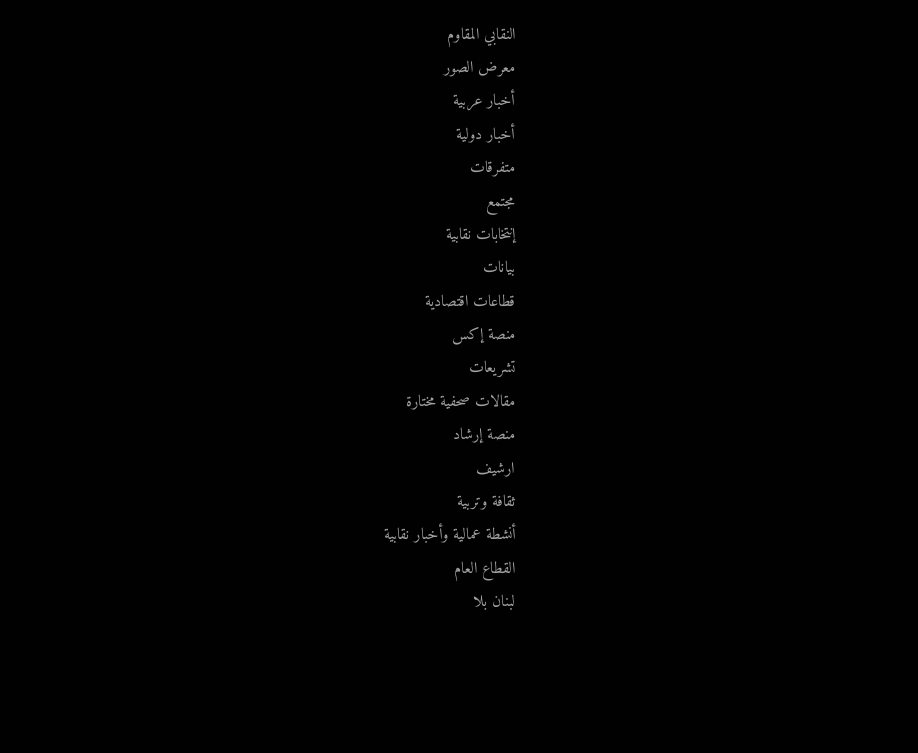النقابي المقاوم
معرض الصور
أخبار عربية
أخبار دولية
متفرقات
مجتمع
إنتخابات نقابية
بيانات
قطاعات اقتصادية
منصة إكس
تشريعات
مقالات صحفية مختارة
منصة إرشاد
ارشيف
ثقافة وتربية
أنشطة عمالية وأخبار نقابية
القطاع العام
لبنان بلا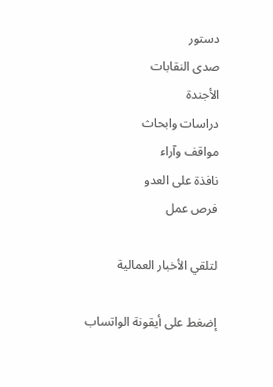دستور
صدى النقابات
الأجندة
دراسات وابحاث
مواقف وآراء
نافذة على العدو
فرص عمل

لتلقي الأخبار العمالية

إضغط على أيقونة الواتساب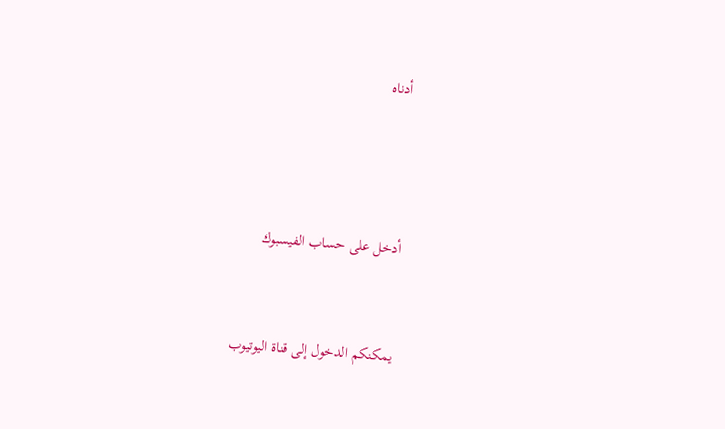أدناه





أدخل على حساب الفيسبوك



يمكنكم الدخول إلى قناة اليوتيوب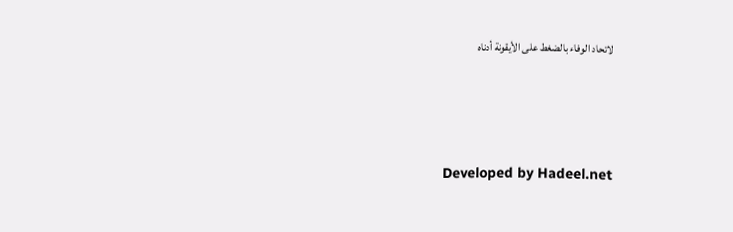لاتحاد الوفاء بالضغط على الأيقونة أدناه




Developed by Hadeel.net